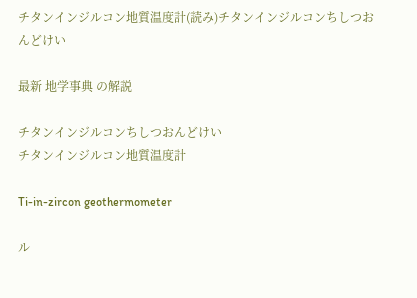チタンインジルコン地質温度計(読み)チタンインジルコンちしつおんどけい

最新 地学事典 の解説

チタンインジルコンちしつおんどけい
チタンインジルコン地質温度計

Ti-in-zircon geothermometer

ル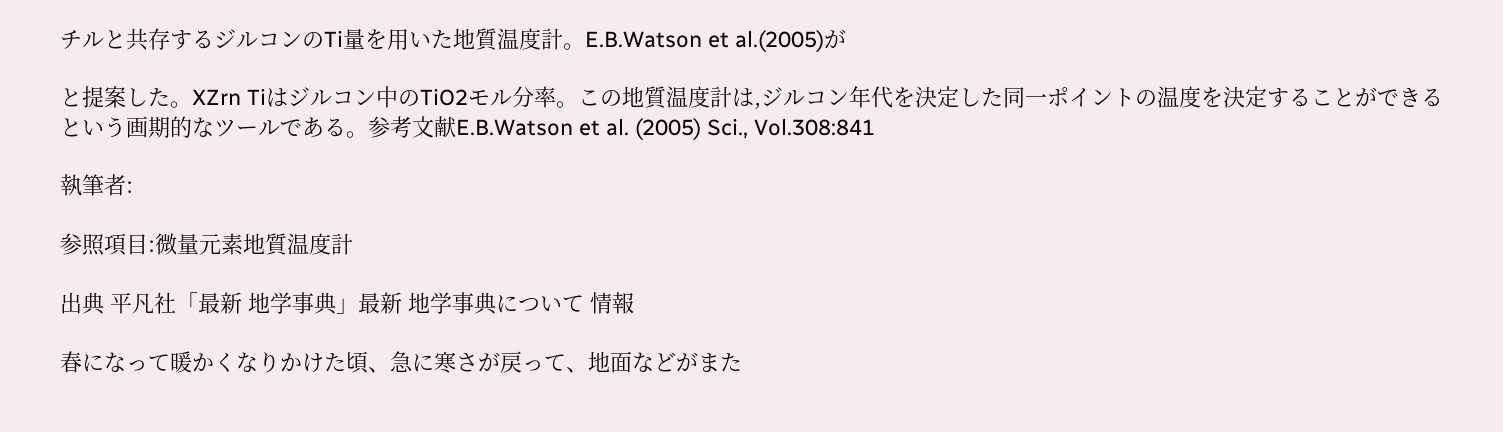チルと共存するジルコンのTi量を用いた地質温度計。E.B.Watson et al.(2005)が

と提案した。XZrn Tiはジルコン中のTiO2モル分率。この地質温度計は,ジルコン年代を決定した同一ポイントの温度を決定することができるという画期的なツールである。参考文献E.B.Watson et al. (2005) Sci., Vol.308:841

執筆者:

参照項目:微量元素地質温度計

出典 平凡社「最新 地学事典」最新 地学事典について 情報

春になって暖かくなりかけた頃、急に寒さが戻って、地面などがまた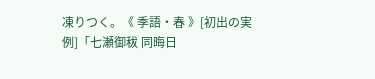凍りつく。《 季語・春 》[初出の実例]「七瀬御秡 同晦日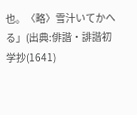也。〈略〉雪汁いてかへる」(出典:俳諧・誹諧初学抄(1641)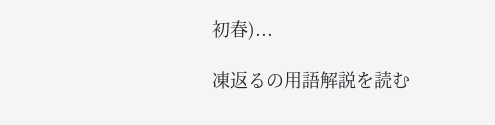初春)...

凍返るの用語解説を読む